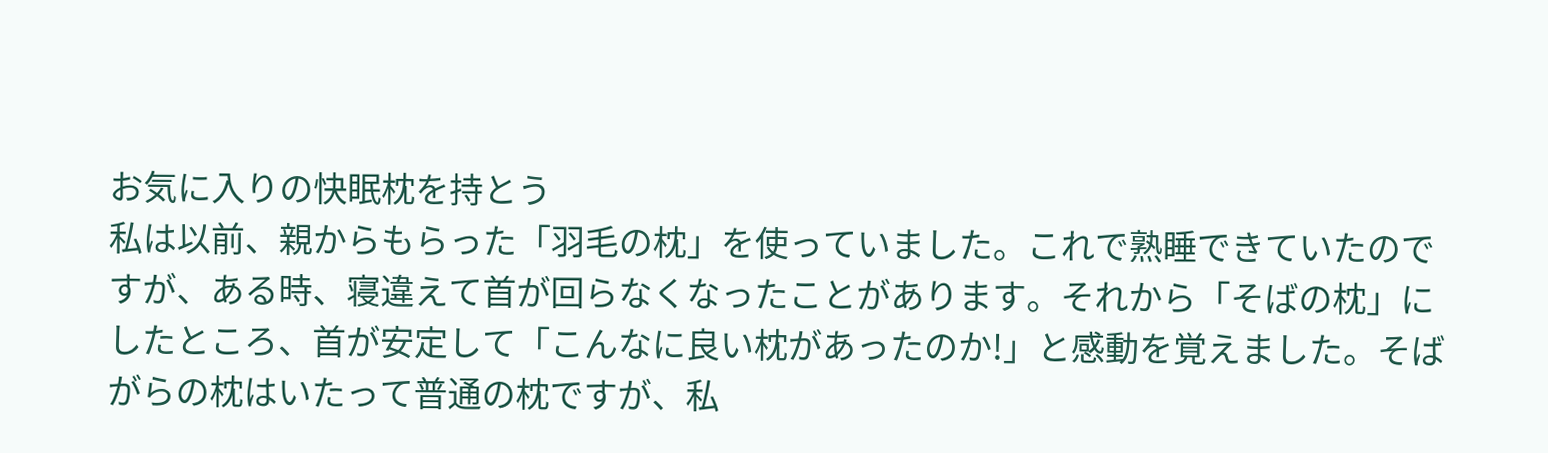お気に入りの快眠枕を持とう
私は以前、親からもらった「羽毛の枕」を使っていました。これで熟睡できていたのですが、ある時、寝違えて首が回らなくなったことがあります。それから「そばの枕」にしたところ、首が安定して「こんなに良い枕があったのか!」と感動を覚えました。そばがらの枕はいたって普通の枕ですが、私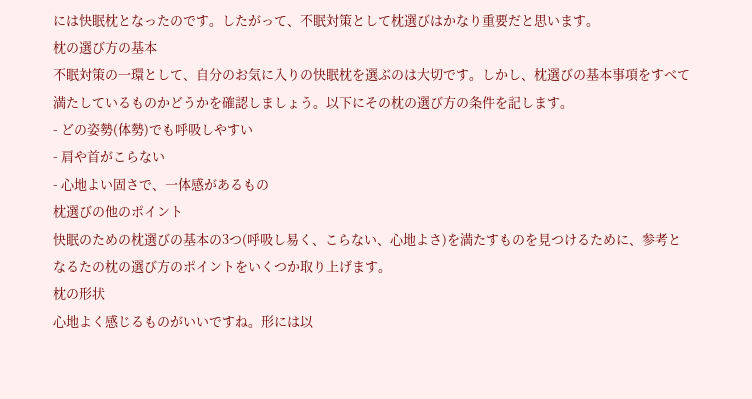には快眠枕となったのです。したがって、不眠対策として枕選びはかなり重要だと思います。
枕の選び方の基本
不眠対策の一環として、自分のお気に入りの快眠枕を選ぶのは大切です。しかし、枕選びの基本事項をすべて満たしているものかどうかを確認しましょう。以下にその枕の選び方の条件を記します。
- どの姿勢(体勢)でも呼吸しやすい
- 肩や首がこらない
- 心地よい固さで、一体感があるもの
枕選びの他のポイント
快眠のための枕選びの基本の3つ(呼吸し易く、こらない、心地よさ)を満たすものを見つけるために、参考となるたの枕の選び方のポイントをいくつか取り上げます。
枕の形状
心地よく感じるものがいいですね。形には以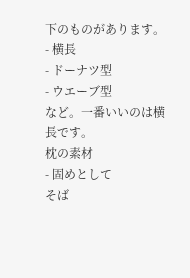下のものがあります。
- 横長
- ドーナツ型
- ウエーブ型
など。一番いいのは横長です。
枕の素材
- 固めとして
そば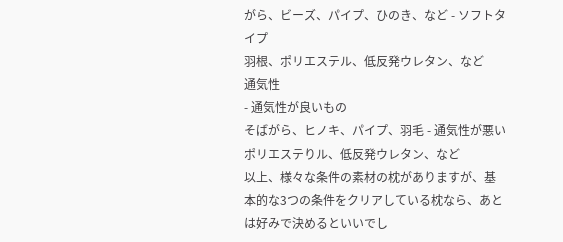がら、ビーズ、パイプ、ひのき、など - ソフトタイプ
羽根、ポリエステル、低反発ウレタン、など
通気性
- 通気性が良いもの
そばがら、ヒノキ、パイプ、羽毛 - 通気性が悪い
ポリエステりル、低反発ウレタン、など
以上、様々な条件の素材の枕がありますが、基本的な3つの条件をクリアしている枕なら、あとは好みで決めるといいでし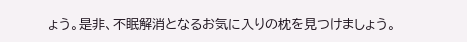ょう。是非、不眠解消となるお気に入りの枕を見つけましょう。